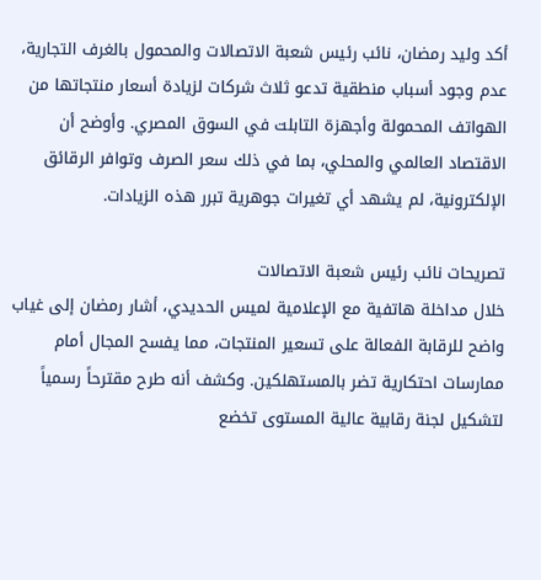أكد وليد رمضان، نائب رئيس شعبة الاتصالات والمحمول بالغرف التجارية، عدم وجود أسباب منطقية تدعو ثلاث شركات لزيادة أسعار منتجاتها من الهواتف المحمولة وأجهزة التابلت في السوق المصري. وأوضح أن الاقتصاد العالمي والمحلي، بما في ذلك سعر الصرف وتوافر الرقائق الإلكترونية، لم يشهد أي تغيرات جوهرية تبرر هذه الزيادات.

تصريحات نائب رئيس شعبة الاتصالات
خلال مداخلة هاتفية مع الإعلامية لميس الحديدي، أشار رمضان إلى غياب واضح للرقابة الفعالة على تسعير المنتجات، مما يفسح المجال أمام ممارسات احتكارية تضر بالمستهلكين. وكشف أنه طرح مقترحاً رسمياً لتشكيل لجنة رقابية عالية المستوى تخضع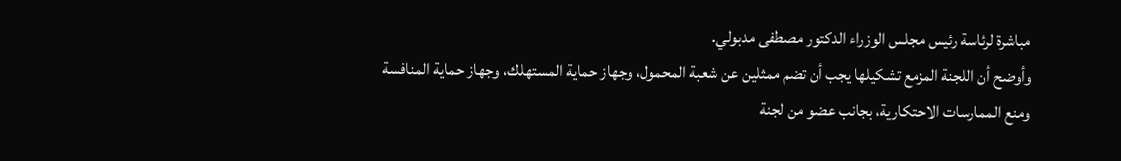مباشرة لرئاسة رئيس مجلس الوزراء الدكتور مصطفى مدبولي.
وأوضح أن اللجنة المزمع تشكيلها يجب أن تضم ممثلين عن شعبة المحمول، وجهاز حماية المستهلك، وجهاز حماية المنافسة ومنع الممارسات الاحتكارية، بجانب عضو من لجنة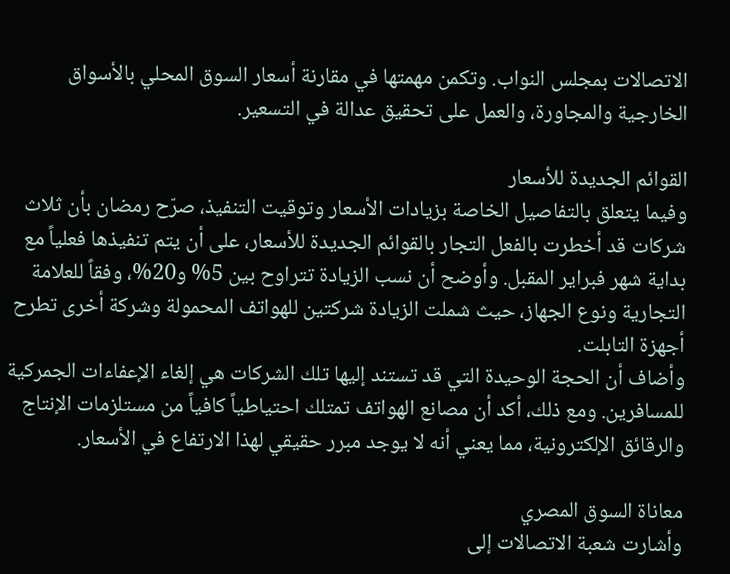الاتصالات بمجلس النواب. وتكمن مهمتها في مقارنة أسعار السوق المحلي بالأسواق الخارجية والمجاورة، والعمل على تحقيق عدالة في التسعير.

القوائم الجديدة للأسعار
وفيما يتعلق بالتفاصيل الخاصة بزيادات الأسعار وتوقيت التنفيذ، صرّح رمضان بأن ثلاث شركات قد أخطرت بالفعل التجار بالقوائم الجديدة للأسعار، على أن يتم تنفيذها فعلياً مع بداية شهر فبراير المقبل. وأوضح أن نسب الزيادة تتراوح بين 5% و20%، وفقاً للعلامة التجارية ونوع الجهاز، حيث شملت الزيادة شركتين للهواتف المحمولة وشركة أخرى تطرح أجهزة التابلت.
وأضاف أن الحجة الوحيدة التي قد تستند إليها تلك الشركات هي إلغاء الإعفاءات الجمركية للمسافرين. ومع ذلك، أكد أن مصانع الهواتف تمتلك احتياطياً كافياً من مستلزمات الإنتاج والرقائق الإلكترونية، مما يعني أنه لا يوجد مبرر حقيقي لهذا الارتفاع في الأسعار.

معاناة السوق المصري
وأشارت شعبة الاتصالات إلى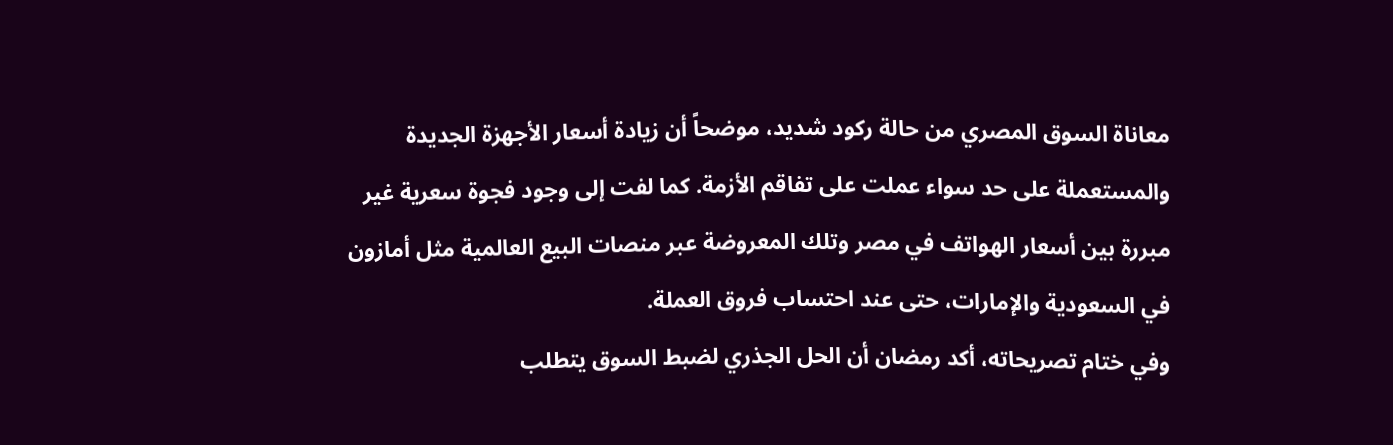معاناة السوق المصري من حالة ركود شديد، موضحاً أن زيادة أسعار الأجهزة الجديدة والمستعملة على حد سواء عملت على تفاقم الأزمة. كما لفت إلى وجود فجوة سعرية غير مبررة بين أسعار الهواتف في مصر وتلك المعروضة عبر منصات البيع العالمية مثل أمازون في السعودية والإمارات، حتى عند احتساب فروق العملة.
وفي ختام تصريحاته، أكد رمضان أن الحل الجذري لضبط السوق يتطلب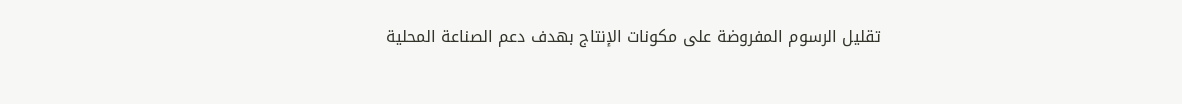تقليل الرسوم المفروضة على مكونات الإنتاج بهدف دعم الصناعة المحلية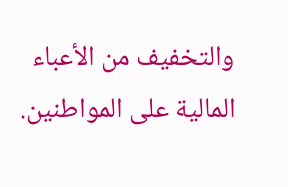والتخفيف من الأعباء المالية على المواطنين.